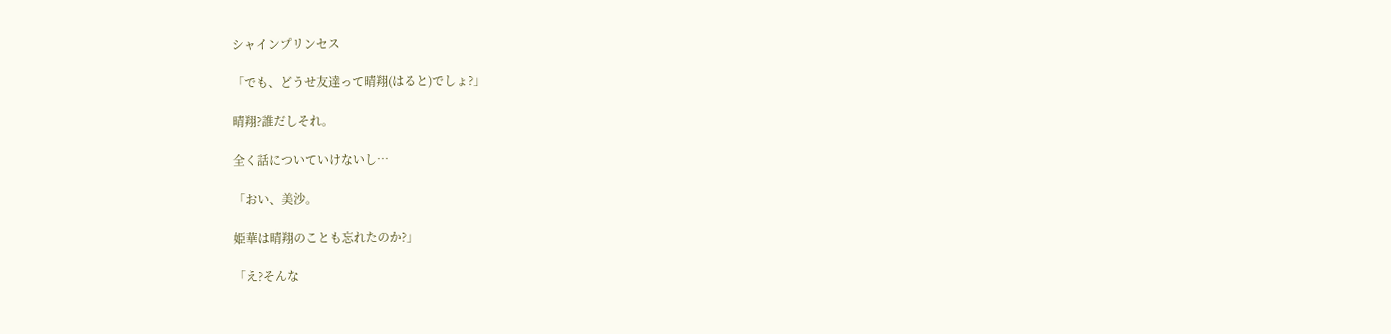シャインプリンセス

「でも、どうせ友達って晴翔(はると)でしょ?」

晴翔?誰だしそれ。

全く話についていけないし…

「おい、美沙。

姫華は晴翔のことも忘れたのか?」

「え?そんな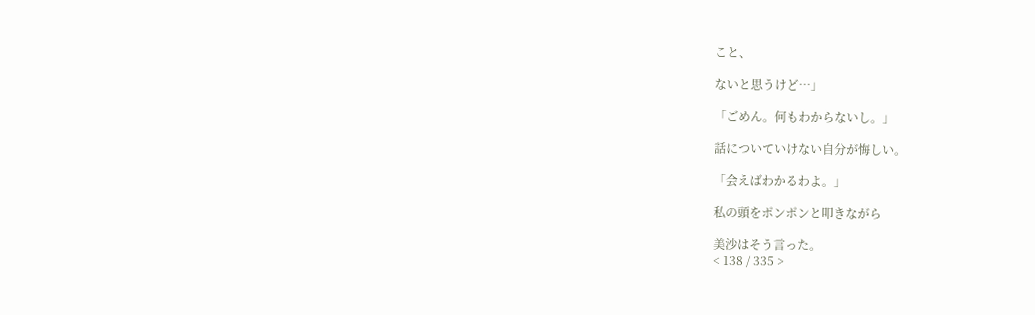こと、

ないと思うけど…」

「ごめん。何もわからないし。」

話についていけない自分が悔しい。

「会えばわかるわよ。」

私の頭をポンポンと叩きながら

美沙はそう言った。
< 138 / 335 >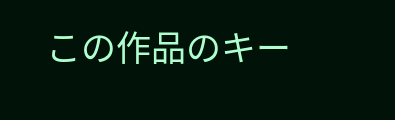この作品のキー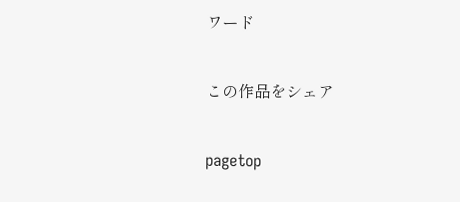ワード

この作品をシェア

pagetop